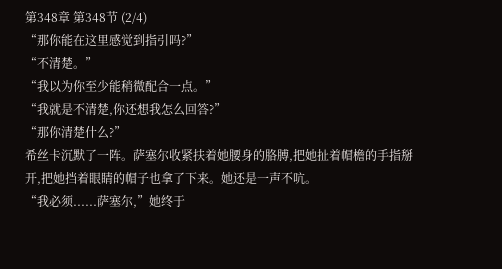第348章 第348节 (2/4)
“那你能在这里感觉到指引吗?”
“不清楚。”
“我以为你至少能稍微配合一点。”
“我就是不清楚,你还想我怎么回答?”
“那你清楚什么?”
希丝卡沉默了一阵。萨塞尔收紧扶着她腰身的胳膊,把她扯着帽檐的手指掰开,把她挡着眼睛的帽子也拿了下来。她还是一声不吭。
“我必须......萨塞尔,”她终于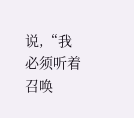说,“我必须听着召唤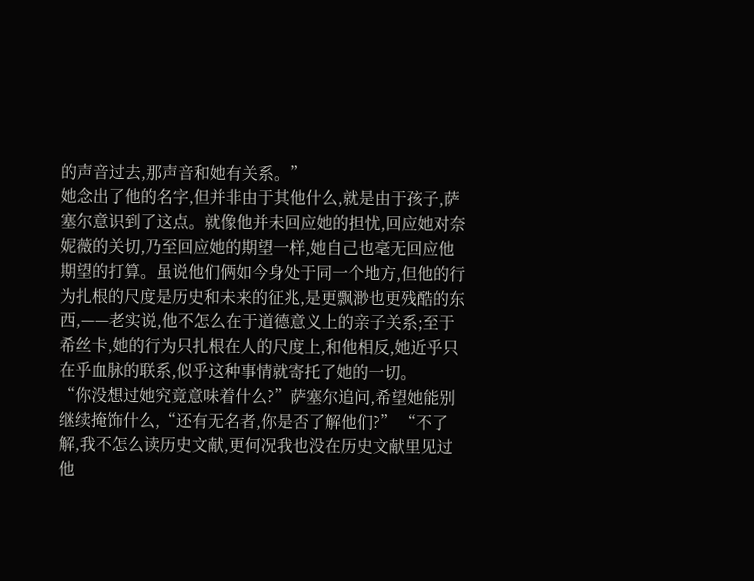的声音过去,那声音和她有关系。”
她念出了他的名字,但并非由于其他什么,就是由于孩子,萨塞尔意识到了这点。就像他并未回应她的担忧,回应她对奈妮薇的关切,乃至回应她的期望一样,她自己也毫无回应他期望的打算。虽说他们俩如今身处于同一个地方,但他的行为扎根的尺度是历史和未来的征兆,是更飘渺也更残酷的东西,——老实说,他不怎么在于道德意义上的亲子关系;至于希丝卡,她的行为只扎根在人的尺度上,和他相反,她近乎只在乎血脉的联系,似乎这种事情就寄托了她的一切。
“你没想过她究竟意味着什么?”萨塞尔追问,希望她能别继续掩饰什么,“还有无名者,你是否了解他们?” “不了解,我不怎么读历史文献,更何况我也没在历史文献里见过他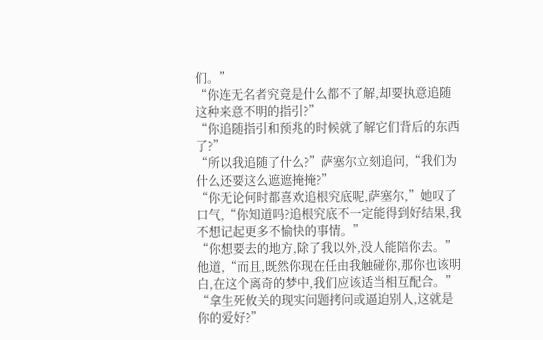们。”
“你连无名者究竟是什么都不了解,却要执意追随这种来意不明的指引?”
“你追随指引和预兆的时候就了解它们背后的东西了?”
“所以我追随了什么?”萨塞尔立刻追问,“我们为什么还要这么遮遮掩掩?”
“你无论何时都喜欢追根究底呢,萨塞尔,”她叹了口气,“你知道吗?追根究底不一定能得到好结果,我不想记起更多不愉快的事情。”
“你想要去的地方,除了我以外,没人能陪你去。”他道,“而且,既然你现在任由我触碰你,那你也该明白,在这个离奇的梦中,我们应该适当相互配合。”
“拿生死攸关的现实问题拷问或逼迫别人,这就是你的爱好?”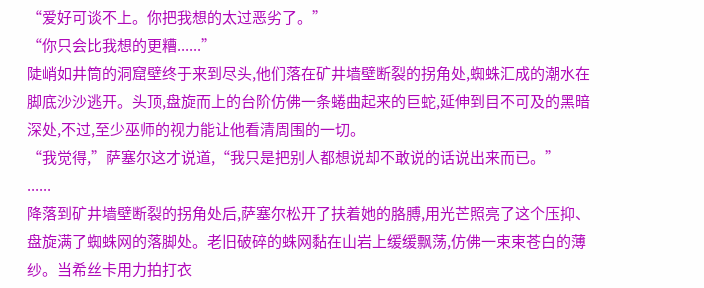“爱好可谈不上。你把我想的太过恶劣了。”
“你只会比我想的更糟......”
陡峭如井筒的洞窟壁终于来到尽头,他们落在矿井墙壁断裂的拐角处,蜘蛛汇成的潮水在脚底沙沙逃开。头顶,盘旋而上的台阶仿佛一条蜷曲起来的巨蛇,延伸到目不可及的黑暗深处,不过,至少巫师的视力能让他看清周围的一切。
“我觉得,”萨塞尔这才说道,“我只是把别人都想说却不敢说的话说出来而已。”
......
降落到矿井墙壁断裂的拐角处后,萨塞尔松开了扶着她的胳膊,用光芒照亮了这个压抑、盘旋满了蜘蛛网的落脚处。老旧破碎的蛛网黏在山岩上缓缓飘荡,仿佛一束束苍白的薄纱。当希丝卡用力拍打衣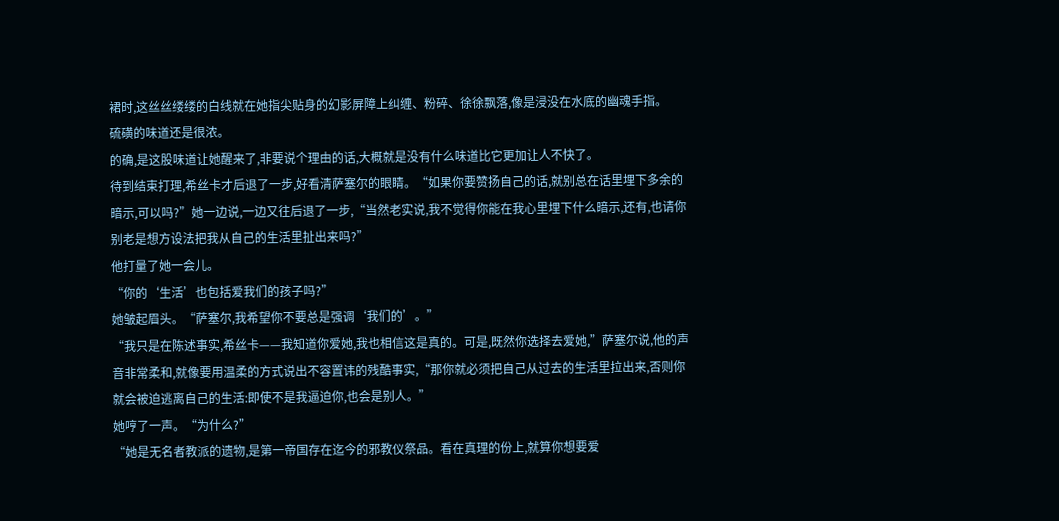裙时,这丝丝缕缕的白线就在她指尖贴身的幻影屏障上纠缠、粉碎、徐徐飘落,像是浸没在水底的幽魂手指。
硫磺的味道还是很浓。
的确,是这股味道让她醒来了,非要说个理由的话,大概就是没有什么味道比它更加让人不快了。
待到结束打理,希丝卡才后退了一步,好看清萨塞尔的眼睛。“如果你要赞扬自己的话,就别总在话里埋下多余的暗示,可以吗?”她一边说,一边又往后退了一步,“当然老实说,我不觉得你能在我心里埋下什么暗示,还有,也请你别老是想方设法把我从自己的生活里扯出来吗?”
他打量了她一会儿。
“你的‘生活’也包括爱我们的孩子吗?”
她皱起眉头。“萨塞尔,我希望你不要总是强调‘我们的’。”
“我只是在陈述事实,希丝卡——我知道你爱她,我也相信这是真的。可是,既然你选择去爱她,”萨塞尔说,他的声音非常柔和,就像要用温柔的方式说出不容置讳的残酷事实,“那你就必须把自己从过去的生活里拉出来,否则你就会被迫逃离自己的生活:即使不是我逼迫你,也会是别人。”
她哼了一声。“为什么?”
“她是无名者教派的遗物,是第一帝国存在迄今的邪教仪祭品。看在真理的份上,就算你想要爱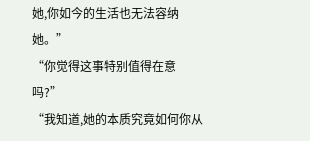她,你如今的生活也无法容纳她。”
“你觉得这事特别值得在意吗?”
“我知道,她的本质究竟如何你从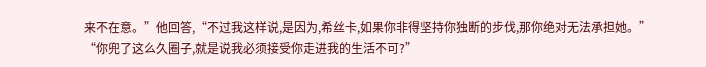来不在意。”他回答,“不过我这样说,是因为,希丝卡,如果你非得坚持你独断的步伐,那你绝对无法承担她。”
“你兜了这么久圈子,就是说我必须接受你走进我的生活不可?”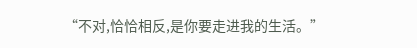“不对,恰恰相反,是你要走进我的生活。”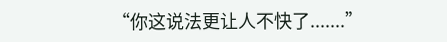“你这说法更让人不快了.......”